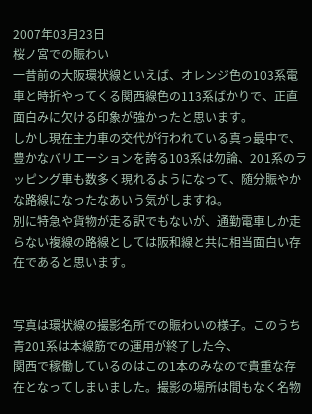2007年03月23日
桜ノ宮での賑わい
一昔前の大阪環状線といえば、オレンジ色の103系電車と時折やってくる関西線色の113系ばかりで、正直面白みに欠ける印象が強かったと思います。
しかし現在主力車の交代が行われている真っ最中で、豊かなバリエーションを誇る103系は勿論、201系のラッピング車も数多く現れるようになって、随分賑やかな路線になったなあいう気がしますね。
別に特急や貨物が走る訳でもないが、通勤電車しか走らない複線の路線としては阪和線と共に相当面白い存在であると思います。


写真は環状線の撮影名所での賑わいの様子。このうち青201系は本線筋での運用が終了した今、
関西で稼働しているのはこの1本のみなので貴重な存在となってしまいました。撮影の場所は間もなく名物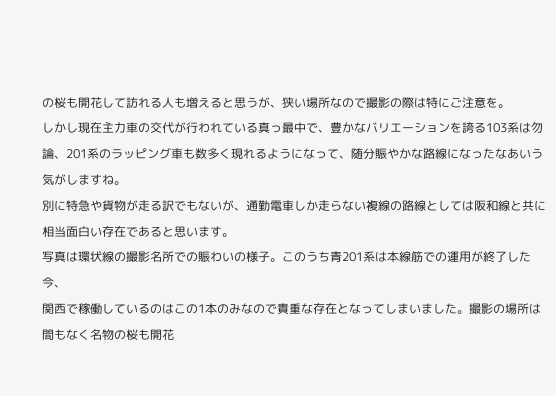の桜も開花して訪れる人も増えると思うが、狭い場所なので撮影の際は特にご注意を。
しかし現在主力車の交代が行われている真っ最中で、豊かなバリエーションを誇る103系は勿論、201系のラッピング車も数多く現れるようになって、随分賑やかな路線になったなあいう気がしますね。
別に特急や貨物が走る訳でもないが、通勤電車しか走らない複線の路線としては阪和線と共に相当面白い存在であると思います。
写真は環状線の撮影名所での賑わいの様子。このうち青201系は本線筋での運用が終了した今、
関西で稼働しているのはこの1本のみなので貴重な存在となってしまいました。撮影の場所は間もなく名物の桜も開花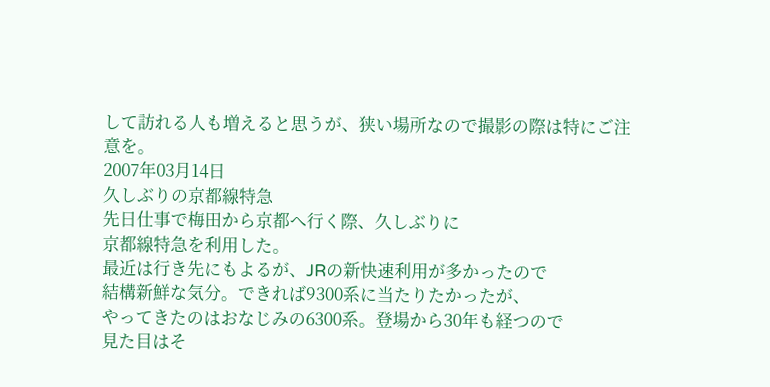して訪れる人も増えると思うが、狭い場所なので撮影の際は特にご注意を。
2007年03月14日
久しぶりの京都線特急
先日仕事で梅田から京都へ行く際、久しぶりに
京都線特急を利用した。
最近は行き先にもよるが、JRの新快速利用が多かったので
結構新鮮な気分。できれば9300系に当たりたかったが、
やってきたのはおなじみの6300系。登場から30年も経つので
見た目はそ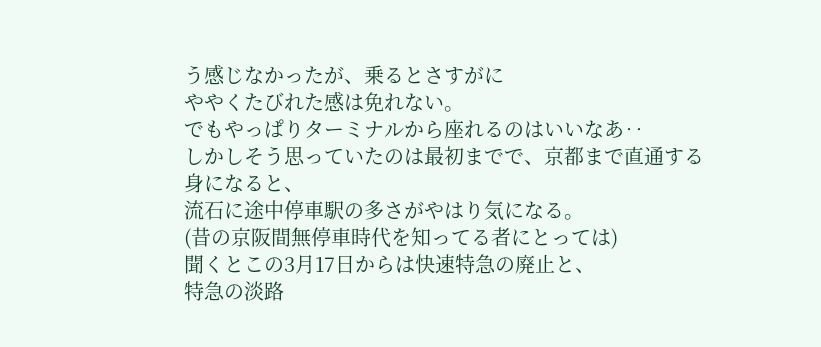う感じなかったが、乗るとさすがに
ややくたびれた感は免れない。
でもやっぱりターミナルから座れるのはいいなあ‥
しかしそう思っていたのは最初までで、京都まで直通する身になると、
流石に途中停車駅の多さがやはり気になる。
(昔の京阪間無停車時代を知ってる者にとっては)
聞くとこの3月17日からは快速特急の廃止と、
特急の淡路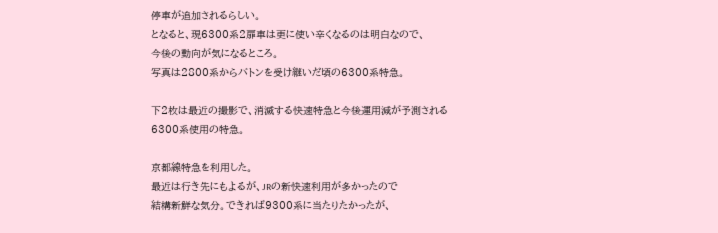停車が追加されるらしい。
となると、現6300系2扉車は更に使い辛くなるのは明白なので、
今後の動向が気になるところ。
写真は2800系からバトンを受け継いだ頃の6300系特急。

下2枚は最近の撮影で、消滅する快速特急と今後運用減が予測される
6300系使用の特急。

京都線特急を利用した。
最近は行き先にもよるが、JRの新快速利用が多かったので
結構新鮮な気分。できれば9300系に当たりたかったが、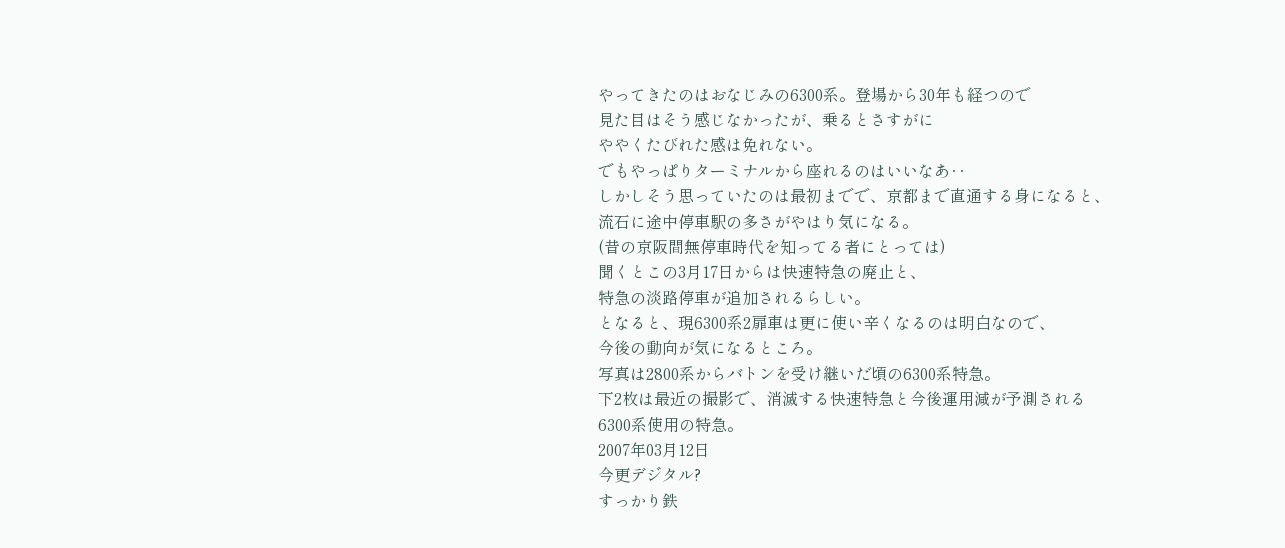やってきたのはおなじみの6300系。登場から30年も経つので
見た目はそう感じなかったが、乗るとさすがに
ややくたびれた感は免れない。
でもやっぱりターミナルから座れるのはいいなあ‥
しかしそう思っていたのは最初までで、京都まで直通する身になると、
流石に途中停車駅の多さがやはり気になる。
(昔の京阪間無停車時代を知ってる者にとっては)
聞くとこの3月17日からは快速特急の廃止と、
特急の淡路停車が追加されるらしい。
となると、現6300系2扉車は更に使い辛くなるのは明白なので、
今後の動向が気になるところ。
写真は2800系からバトンを受け継いだ頃の6300系特急。
下2枚は最近の撮影で、消滅する快速特急と今後運用減が予測される
6300系使用の特急。
2007年03月12日
今更デジタル?
すっかり鉄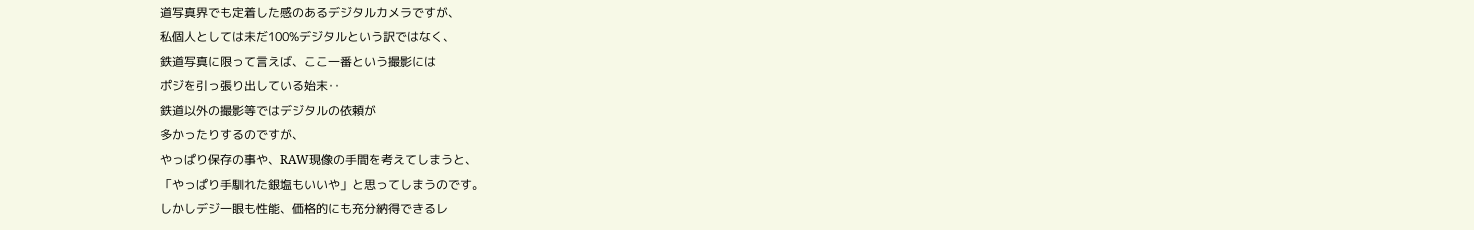道写真界でも定着した感のあるデジタルカメラですが、
私個人としては未だ100%デジタルという訳ではなく、
鉄道写真に限って言えば、ここ一番という撮影には
ポジを引っ張り出している始末‥
鉄道以外の撮影等ではデジタルの依頼が
多かったりするのですが、
やっぱり保存の事や、RAW現像の手間を考えてしまうと、
「やっぱり手馴れた銀塩もいいや」と思ってしまうのです。
しかしデジ一眼も性能、価格的にも充分納得できるレ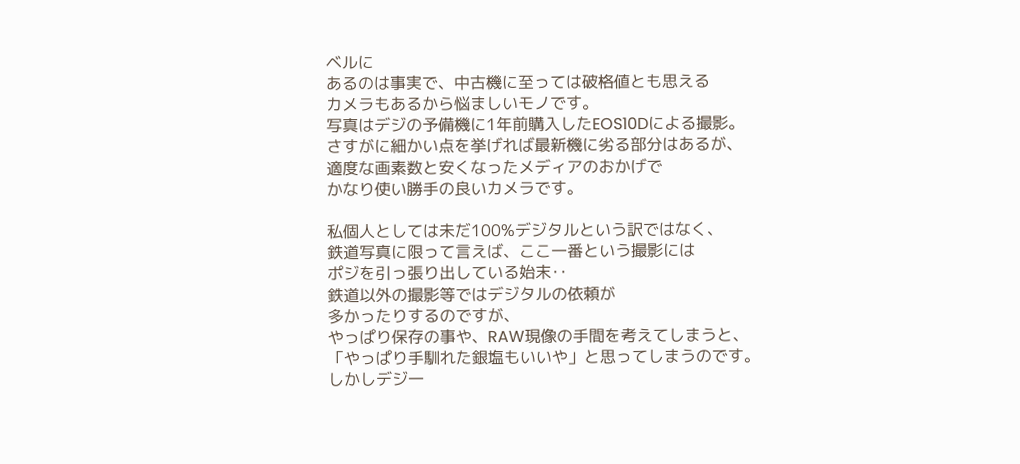ベルに
あるのは事実で、中古機に至っては破格値とも思える
カメラもあるから悩ましいモノです。
写真はデジの予備機に1年前購入したEOS10Dによる撮影。
さすがに細かい点を挙げれば最新機に劣る部分はあるが、
適度な画素数と安くなったメディアのおかげで
かなり使い勝手の良いカメラです。

私個人としては未だ100%デジタルという訳ではなく、
鉄道写真に限って言えば、ここ一番という撮影には
ポジを引っ張り出している始末‥
鉄道以外の撮影等ではデジタルの依頼が
多かったりするのですが、
やっぱり保存の事や、RAW現像の手間を考えてしまうと、
「やっぱり手馴れた銀塩もいいや」と思ってしまうのです。
しかしデジ一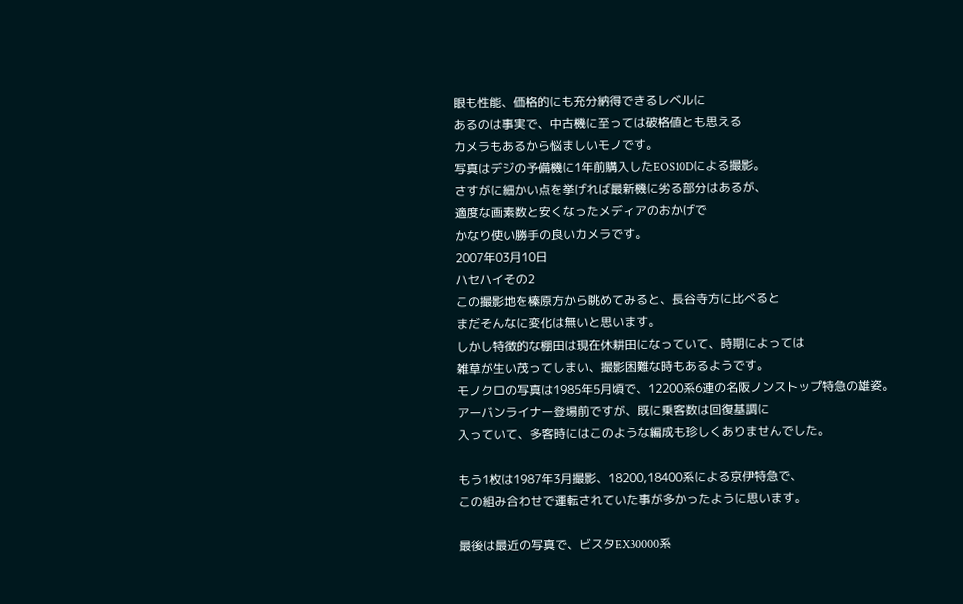眼も性能、価格的にも充分納得できるレベルに
あるのは事実で、中古機に至っては破格値とも思える
カメラもあるから悩ましいモノです。
写真はデジの予備機に1年前購入したEOS10Dによる撮影。
さすがに細かい点を挙げれば最新機に劣る部分はあるが、
適度な画素数と安くなったメディアのおかげで
かなり使い勝手の良いカメラです。
2007年03月10日
ハセハイその2
この撮影地を榛原方から眺めてみると、長谷寺方に比べると
まだそんなに変化は無いと思います。
しかし特徴的な棚田は現在休耕田になっていて、時期によっては
雑草が生い茂ってしまい、撮影困難な時もあるようです。
モノクロの写真は1985年5月頃で、12200系6連の名阪ノンストップ特急の雄姿。
アーバンライナー登場前ですが、既に乗客数は回復基調に
入っていて、多客時にはこのような編成も珍しくありませんでした。

もう1枚は1987年3月撮影、18200,18400系による京伊特急で、
この組み合わせで運転されていた事が多かったように思います。

最後は最近の写真で、ビスタEX30000系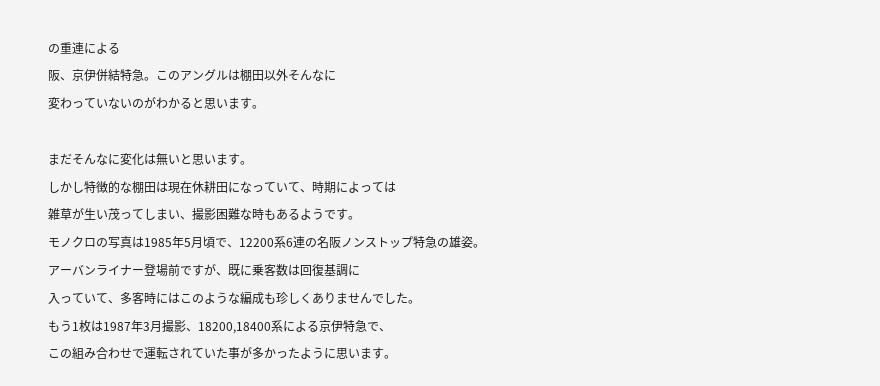の重連による
阪、京伊併結特急。このアングルは棚田以外そんなに
変わっていないのがわかると思います。

まだそんなに変化は無いと思います。
しかし特徴的な棚田は現在休耕田になっていて、時期によっては
雑草が生い茂ってしまい、撮影困難な時もあるようです。
モノクロの写真は1985年5月頃で、12200系6連の名阪ノンストップ特急の雄姿。
アーバンライナー登場前ですが、既に乗客数は回復基調に
入っていて、多客時にはこのような編成も珍しくありませんでした。
もう1枚は1987年3月撮影、18200,18400系による京伊特急で、
この組み合わせで運転されていた事が多かったように思います。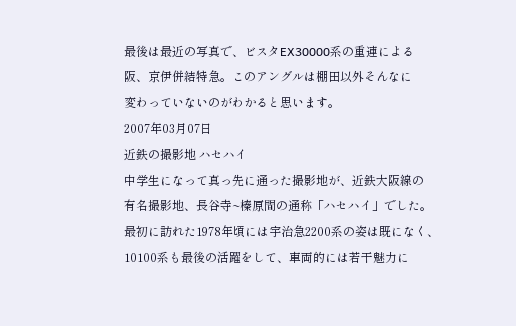最後は最近の写真で、ビスタEX30000系の重連による
阪、京伊併結特急。このアングルは棚田以外そんなに
変わっていないのがわかると思います。
2007年03月07日
近鉄の撮影地 ハセハイ
中学生になって真っ先に通った撮影地が、近鉄大阪線の
有名撮影地、長谷寺~榛原間の通称「ハセハイ」でした。
最初に訪れた1978年頃には宇治急2200系の姿は既になく、
10100系も最後の活躍をして、車両的には若干魅力に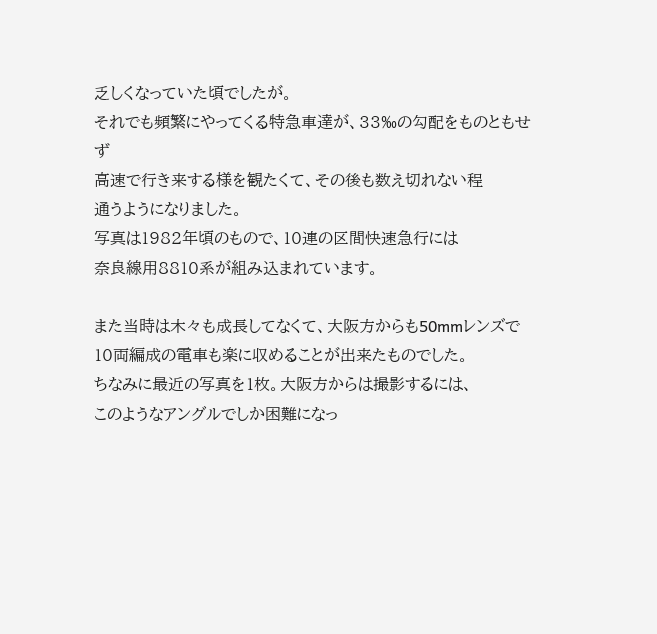乏しくなっていた頃でしたが。
それでも頻繁にやってくる特急車達が、33‰の勾配をものともせず
高速で行き来する様を観たくて、その後も数え切れない程
通うようになりました。
写真は1982年頃のもので、10連の区間快速急行には
奈良線用8810系が組み込まれています。

また当時は木々も成長してなくて、大阪方からも50mmレンズで
10両編成の電車も楽に収めることが出来たものでした。
ちなみに最近の写真を1枚。大阪方からは撮影するには、
このようなアングルでしか困難になっ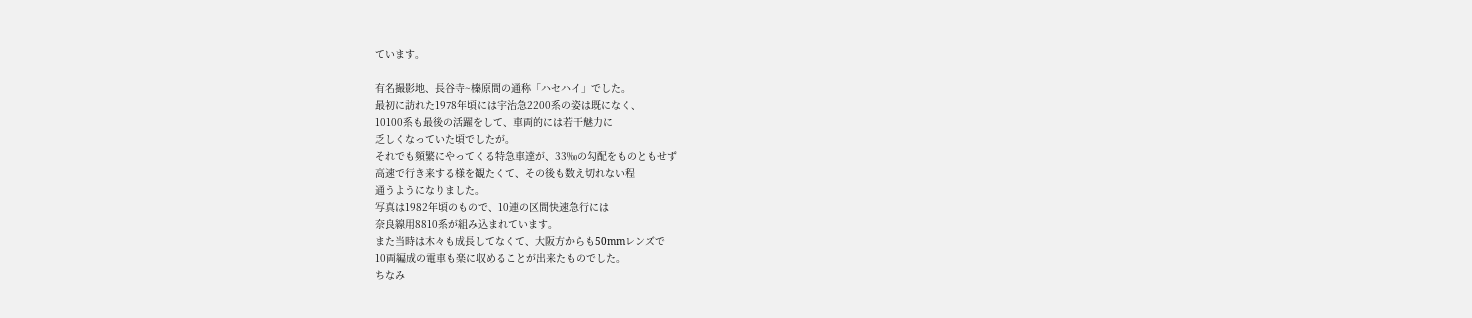ています。

有名撮影地、長谷寺~榛原間の通称「ハセハイ」でした。
最初に訪れた1978年頃には宇治急2200系の姿は既になく、
10100系も最後の活躍をして、車両的には若干魅力に
乏しくなっていた頃でしたが。
それでも頻繁にやってくる特急車達が、33‰の勾配をものともせず
高速で行き来する様を観たくて、その後も数え切れない程
通うようになりました。
写真は1982年頃のもので、10連の区間快速急行には
奈良線用8810系が組み込まれています。
また当時は木々も成長してなくて、大阪方からも50mmレンズで
10両編成の電車も楽に収めることが出来たものでした。
ちなみ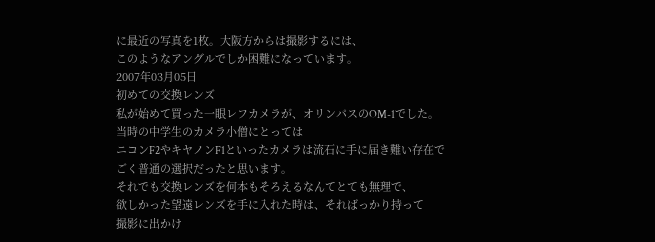に最近の写真を1枚。大阪方からは撮影するには、
このようなアングルでしか困難になっています。
2007年03月05日
初めての交換レンズ
私が始めて買った一眼レフカメラが、オリンパスのOM-1でした。
当時の中学生のカメラ小僧にとっては
ニコンF2やキヤノンF1といったカメラは流石に手に届き難い存在で
ごく普通の選択だったと思います。
それでも交換レンズを何本もそろえるなんてとても無理で、
欲しかった望遠レンズを手に入れた時は、そればっかり持って
撮影に出かけ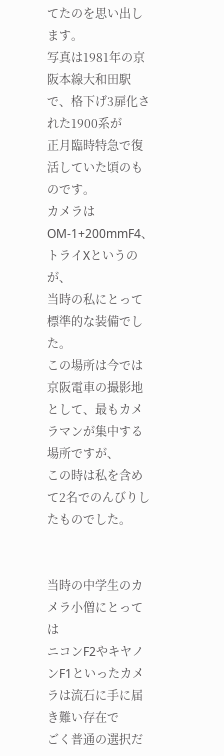てたのを思い出します。
写真は1981年の京阪本線大和田駅で、格下げ3扉化された1900系が
正月臨時特急で復活していた頃のものです。
カメラはOM-1+200mmF4、トライXというのが、
当時の私にとって標準的な装備でした。
この場所は今では京阪電車の撮影地として、最もカメラマンが集中する場所ですが、
この時は私を含めて2名でのんびりしたものでした。


当時の中学生のカメラ小僧にとっては
ニコンF2やキヤノンF1といったカメラは流石に手に届き難い存在で
ごく普通の選択だ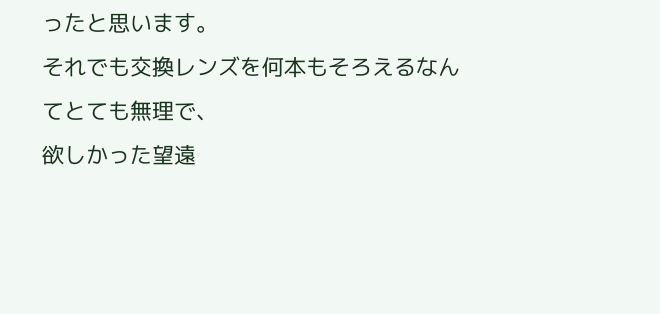ったと思います。
それでも交換レンズを何本もそろえるなんてとても無理で、
欲しかった望遠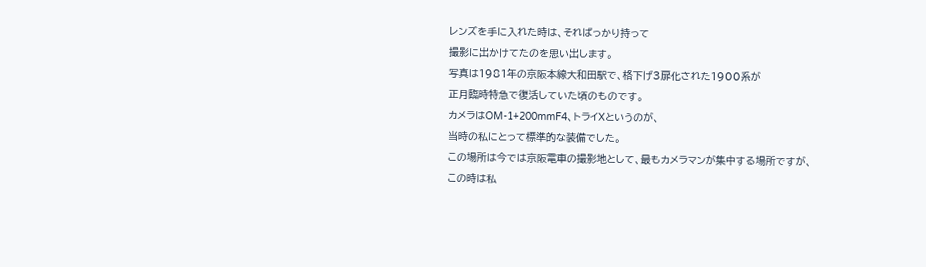レンズを手に入れた時は、そればっかり持って
撮影に出かけてたのを思い出します。
写真は1981年の京阪本線大和田駅で、格下げ3扉化された1900系が
正月臨時特急で復活していた頃のものです。
カメラはOM-1+200mmF4、トライXというのが、
当時の私にとって標準的な装備でした。
この場所は今では京阪電車の撮影地として、最もカメラマンが集中する場所ですが、
この時は私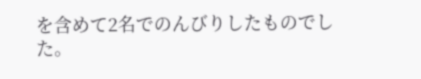を含めて2名でのんびりしたものでした。